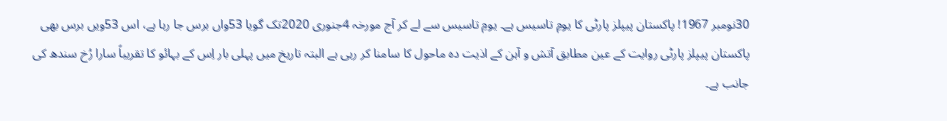30نومبر 1967! پاکستان پیپلز پارٹی کا یومِ تاسیس ہے۔ یومِ تاسیس سے لے کر آج مورخہ 4جنوری 2020تک گویا 53واں برس جا رہا ہے، اس 53ویں برس بھی پاکستان پیپلز پارٹی روایت کے عین مطابق آتش و آہن کے اذیت دہ ماحول کا سامنا کر رہی ہے البتہ تاریخ میں پہلی بار اِس کے بہائو کا تقریباً سارا رُخ سندھ کی جانب ہے۔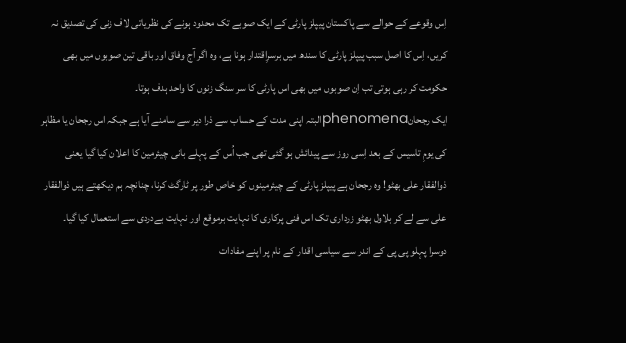اِس وقوعے کے حوالے سے پاکستان پیپلز پارٹی کے ایک صوبے تک محدود ہونے کی نظریاتی لاف زنی کی تصدیق نہ کریں، اِس کا اصل سبب پیپلز پارٹی کا سندھ میں برسرِاقتدار ہونا ہے، وہ اگر آج وفاق اور باقی تین صوبوں میں بھی حکومت کر رہی ہوتی تب اِن صوبوں میں بھی اس پارٹی کا سر سنگ زنوں کا واحد ہدف ہوتا۔
ایک رجحانphenomenaالبتہ اپنی مدت کے حساب سے ذرا دیر سے سامنے آیا ہے جبکہ اس رجحان یا مظاہر کی یومِ تاسیس کے بعد اِسی روز سے پیدائش ہو گئی تھی جب اُس کے پہلے بانی چیئرمین کا اعلان کیا گیا یعنی ذوالفقار علی بھٹو! وہ رجحان ہے پیپلز پارٹی کے چیئرمینوں کو خاص طور پر ٹارگٹ کرنا، چنانچہ ہم دیکھتے ہیں ذوالفقار علی سے لے کر بلاول بھٹو زرداری تک اس فنی پرکاری کا نہایت برموقع اور نہایت بےدردی سے استعمال کیا گیا۔
دوسرا پہلو پی پی کے اندر سے سیاسی اقدار کے نام پر اپنے مفادات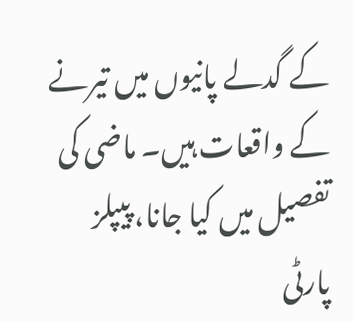کے گدلے پانیوں میں تیرنے کے واقعات ہیں۔ ماضی کی تفصیل میں کیا جانا، پیپلز پارٹی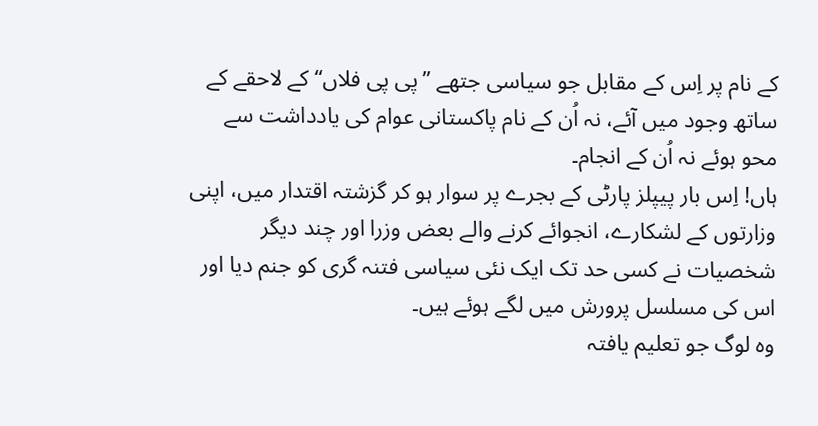کے نام پر اِس کے مقابل جو سیاسی جتھے ’’پی پی فلاں‘‘ کے لاحقے کے ساتھ وجود میں آئے، نہ اُن کے نام پاکستانی عوام کی یادداشت سے محو ہوئے نہ اُن کے انجام۔
ہاں! اِس بار پیپلز پارٹی کے بجرے پر سوار ہو کر گزشتہ اقتدار میں، اپنی وزارتوں کے لشکارے، انجوائے کرنے والے بعض وزرا اور چند دیگر شخصیات نے کسی حد تک ایک نئی سیاسی فتنہ گری کو جنم دیا اور اس کی مسلسل پرورش میں لگے ہوئے ہیں۔
وہ لوگ جو تعلیم یافتہ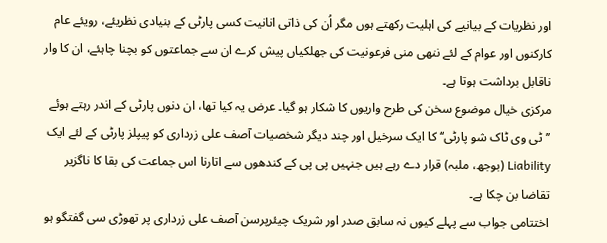اور نظریات کے بیانیے کی اہلیت رکھتے ہوں مگر اُن کی ذاتی انانیت کسی پارٹی کے بنیادی نظریئے، رویئے عام کارکنوں اور عوام کے لئے ننھی منی فرعونیت کی جھلکیاں پیش کرے ان سے جماعتوں کو بچنا چاہئے، ان کا وار ناقابل برداشت ہوتا ہے۔
مرکزی خیال موضوع سخن کی طرح واریوں کا شکار ہو گیا۔ عرض یہ کیا تھا، ان دنوں پارٹی کے اندر رہتے ہوئے ’’ٹی وی ٹاک شو پارٹی‘‘ کا ایک سرخیل اور چند دیگر شخصیات آصف علی زرداری کو پیپلز پارٹی کے لئے ایک Liability (بوجھ، ملبہ) قرار دے رہے ہیں جنہیں پی پی کے کندھوں سے اتارنا اس جماعت کی بقا کا ناگزیر تقاضا بن چکا ہے۔
اختتامی جواب سے پہلے کیوں نہ سابق صدر اور شریک چیئرپرسن آصف علی زرداری پر تھوڑی سی گفتگو ہو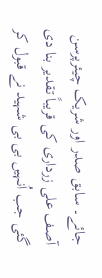جائے۔ سابق صدر اور شریک چیئرپرسن آصف علی زرداری کی قریباً تقدیر بنا دی گئی جب اُنہیں بی بی شہید نے قبول کر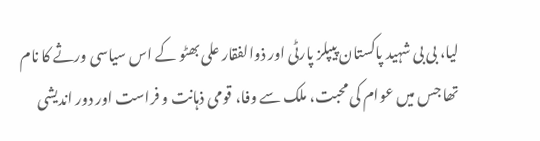لیا، بی بی شہید پاکستان پیپلز پارٹی اور ذوالفقار علی بھٹو کے اس سیاسی ورثے کا نام تھا جس میں عوام کی محبت، ملک سے وفا، قومی ذہانت و فراست اور دور اندیشی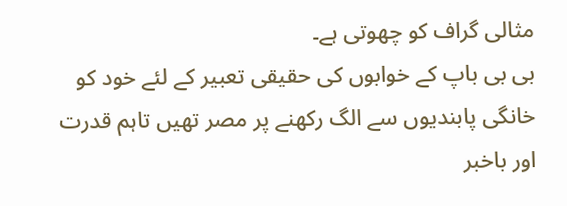مثالی گراف کو چھوتی ہے۔
بی بی باپ کے خوابوں کی حقیقی تعبیر کے لئے خود کو خانگی پابندیوں سے الگ رکھنے پر مصر تھیں تاہم قدرت اور باخبر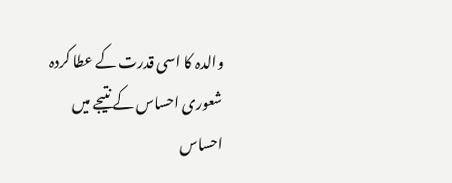والدہ کا اسی قدرت کے عطا کردہ شعوری احساس کے نتیجے میں احساس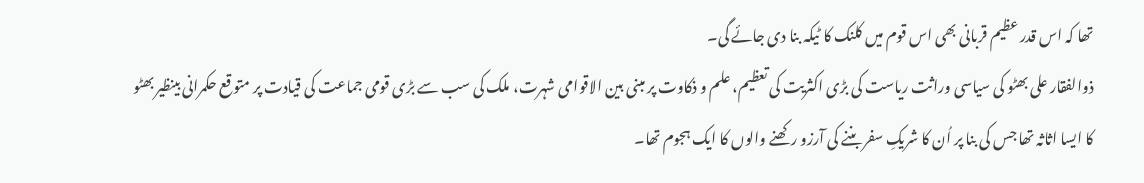تھا کہ اس قدر عظیم قربانی بھی اس قوم میں کلنک کا ٹیکہ بنا دی جائے گی۔
ذوالفقار علی بھٹو کی سیاسی وراثت ریاست کی بڑی اکثریت کی تعظیم، علم و ذکاوت پر مبنی بین الاقوامی شہرت، ملک کی سب سے بڑی قومی جماعت کی قیادت پر متوقع حکمرانی بینظیر بھٹو کا ایسا اثاثہ تھا جس کی بنا پر اُن کا شریکِ سفر بننے کی آرزو رکھنے والوں کا ایک ہجوم تھا۔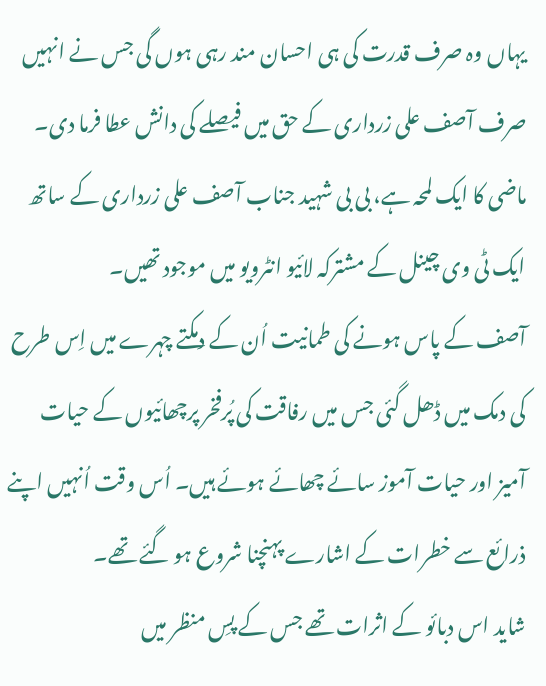یہاں وہ صرف قدرت کی ہی احسان مند رہی ہوں گی جس نے انہیں صرف آصف علی زرداری کے حق میں فیصلے کی دانش عطا فرما دی۔ ماضی کا ایک لمحہ ہے، بی بی شہید جناب آصف علی زرداری کے ساتھ ایک ٹی وی چینل کے مشترکہ لائیو انٹرویو میں موجود تھیں۔
آصف کے پاس ہونے کی طمانیت اُن کے دمکتے چہرے میں اِس طرح کی دمک میں ڈھل گئی جس میں رفاقت کی پُرفخر پرچھائیوں کے حیات آمیز اور حیات آموز سائے چھائے ہوئے ہیں۔ اُس وقت اُنہیں اپنے ذرائع سے خطرات کے اشارے پہنچنا شروع ہو گئے تھے۔
شاید اس دبائو کے اثرات تھے جس کے پسِ منظر میں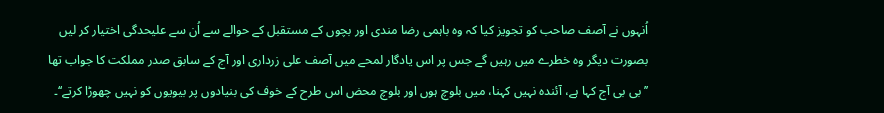اُنہوں نے آصف صاحب کو تجویز کیا کہ وہ باہمی رضا مندی اور بچوں کے مستقبل کے حوالے سے اُن سے علیحدگی اختیار کر لیں بصورت دیگر وہ خطرے میں رہیں گے جس پر اس یادگار لمحے میں آصف علی زرداری اور آج کے سابق صدر مملکت کا جواب تھا ’’بی بی آج کہا ہے، آئندہ نہیں کہنا، میں بلوچ ہوں اور بلوچ محض اس طرح کے خوف کی بنیادوں پر بیویوں کو نہیں چھوڑا کرتے‘‘۔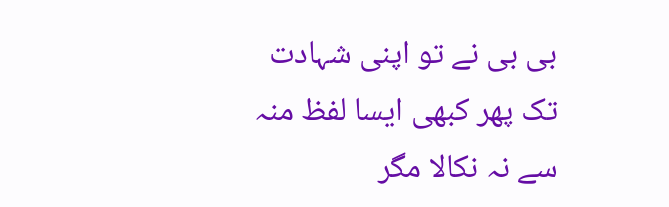بی بی نے تو اپنی شہادت تک پھر کبھی ایسا لفظ منہ سے نہ نکالا مگر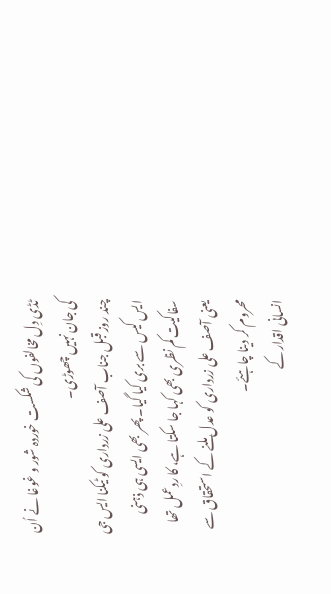ٹڈی دِل مخالفوں کی شکست خوردہ شور و غوغا نے اُن کی جان نہیں چھوڑی۔
چند روز قبل جناب آصف علی زرداری کو ٹیکنا ایس جی ایس کیس سے بری کیا گیا۔ پھر بھی ایسی ہی ذہنی سفاکیت کم نظری بھی کہا جا سکتا ہے، کا ردِعمل تھا یعنی آصف علی زرداری کو عدل ملنے کے استحقاق سے محروم کر دینا چاہئے۔
انسانی اقدار کے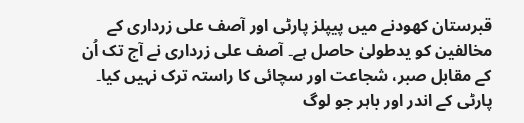قبرستان کھودنے میں پیپلز پارٹی اور آصف علی زرداری کے مخالفین کو یدطولیٰ حاصل ہے۔ آصف علی زرداری نے آج تک اُن کے مقابل صبر، شجاعت اور سچائی کا راستہ ترک نہیں کیا۔
پارٹی کے اندر اور باہر جو لوگ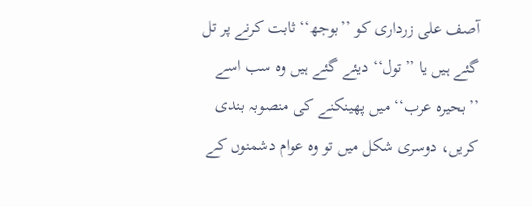آصف علی زرداری کو ’’بوجھ‘‘ ثابت کرنے پر تل گئے ہیں یا ’’تول‘‘ دیئے گئے ہیں وہ سب اسے ’’بحیرہ عرب‘‘ میں پھینکنے کی منصوبہ بندی کریں، دوسری شکل میں تو وہ عوام دشمنوں کے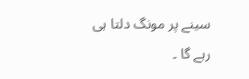سینے پر مونگ دلتا ہی رہے گا ۔